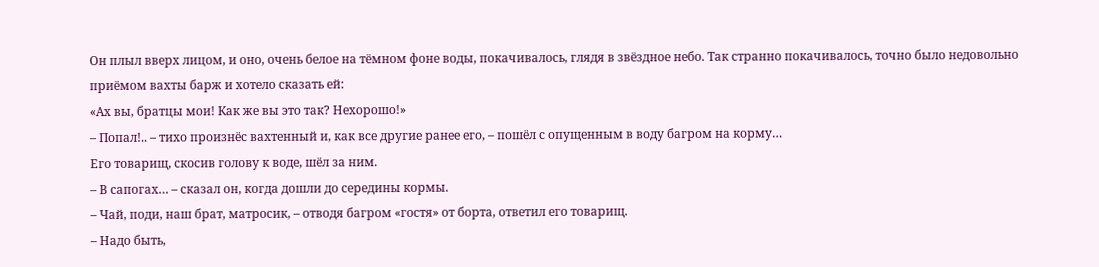Он плыл вверх лицом, и оно, очень белое на тёмном фоне воды, покачивалось, глядя в звёздное небо. Так странно покачивалось, точно было недовольно приёмом вахты барж и хотело сказать ей:
«Ах вы, братцы мои! Как же вы это так? Нехорошо!»
– Попал!.. – тихо произнёс вахтенный и, как все другие ранее его, – пошёл с опущенным в воду багром на корму…
Его товарищ, скосив голову к воде, шёл за ним.
– В сапогах… – сказал он, когда дошли до середины кормы.
– Чай, поди, наш брат, матросик, – отводя багром «гостя» от борта, ответил его товарищ.
– Надо быть,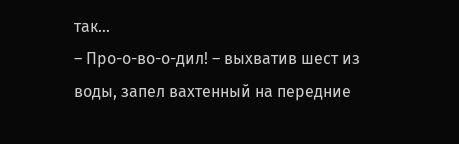так…
– Про-о-во-о-дил! – выхватив шест из воды, запел вахтенный на передние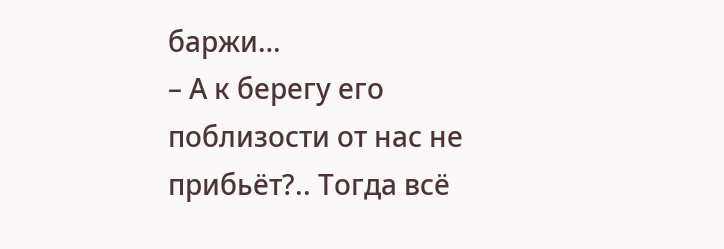баржи…
– А к берегу его поблизости от нас не прибьёт?.. Тогда всё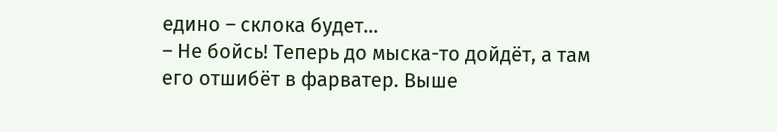едино – склока будет…
– Не бойсь! Теперь до мыска-то дойдёт, а там его отшибёт в фарватер. Выше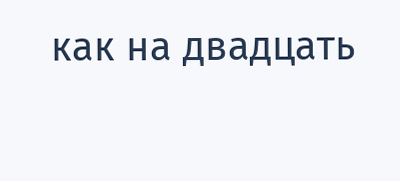как на двадцать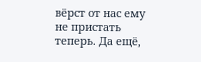вёрст от нас ему не пристать теперь. Да ещё,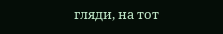гляди, на тот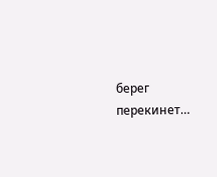берег перекинет…